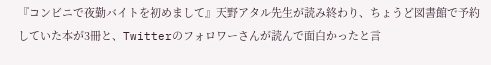『コンビニで夜勤バイトを初めまして』天野アタル先生が読み終わり、ちょうど図書館で予約していた本が3冊と、Twitterのフォロワーさんが読んで面白かったと言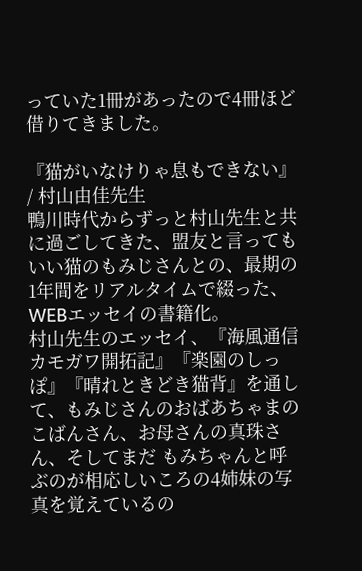っていた1冊があったので4冊ほど借りてきました。

『猫がいなけりゃ息もできない』 / 村山由佳先生
鴨川時代からずっと村山先生と共に過ごしてきた、盟友と言ってもいい猫のもみじさんとの、最期の1年間をリアルタイムで綴った、WEBエッセイの書籍化。
村山先生のエッセイ、『海風通信 カモガワ開拓記』『楽園のしっぽ』『晴れときどき猫背』を通して、もみじさんのおばあちゃまのこばんさん、お母さんの真珠さん、そしてまだ もみちゃんと呼ぶのが相応しいころの4姉妹の写真を覚えているの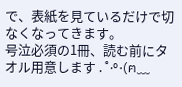で、表紙を見ているだけで切なくなってきます。
号泣必須の1冊、読む前にタオル用意します .˚‧º·(ฅ﹏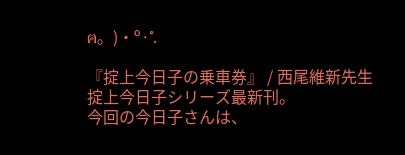ฅ。)‧º·˚.

『掟上今日子の乗車券』 / 西尾維新先生
掟上今日子シリーズ最新刊。
今回の今日子さんは、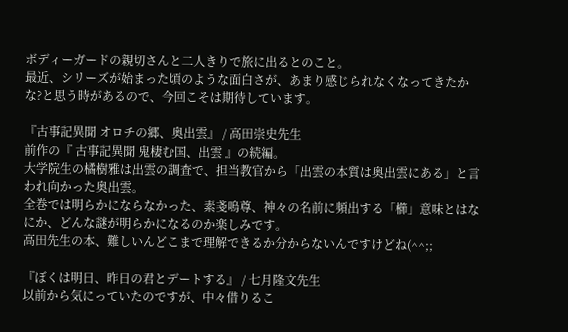ボディーガードの親切さんと二人きりで旅に出るとのこと。
最近、シリーズが始まった頃のような面白さが、あまり感じられなくなってきたかな?と思う時があるので、今回こそは期待しています。

『古事記異聞 オロチの郷、奥出雲』 / 高田崇史先生
前作の『 古事記異聞 鬼棲む国、出雲 』の続編。
大学院生の橘樹雅は出雲の調査で、担当教官から「出雲の本質は奥出雲にある」と言われ向かった奥出雲。
全巻では明らかにならなかった、素戔嗚尊、神々の名前に頻出する「櫛」意味とはなにか、どんな謎が明らかになるのか楽しみです。
高田先生の本、難しいんどこまで理解できるか分からないんですけどね(^^;;

『ぼくは明日、昨日の君とデートする』 / 七月隆文先生
以前から気にっていたのですが、中々借りるこ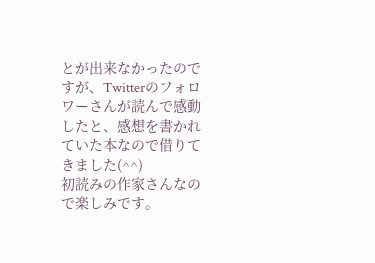とが出来なかったのですが、Twitterのフォロワーさんが読んで感動したと、感想を書かれていた本なので借りてきました(^^)
初読みの作家さんなので楽しみです。